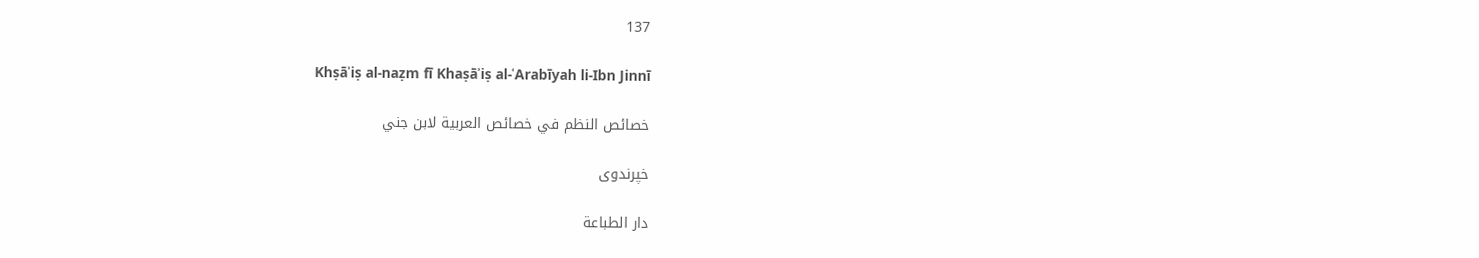137

Khṣāʾiṣ al-naẓm fī Khaṣāʾiṣ al-ʿArabīyah li-Ibn Jinnī

خصائص النظم في خصائص العربية لابن جني

خپرندوی

دار الطباعة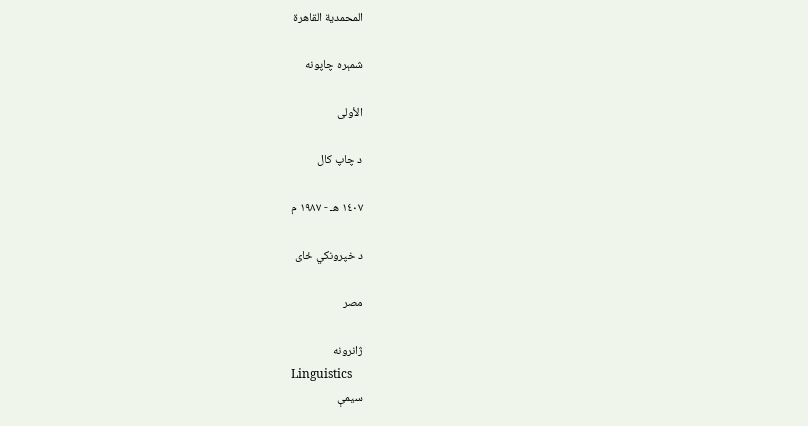المحمدية القاهرة

شمېره چاپونه

الأولى

د چاپ کال

١٤٠٧ هـ - ١٩٨٧ م

د خپرونکي ځای

مصر

ژانرونه
Linguistics
سیمې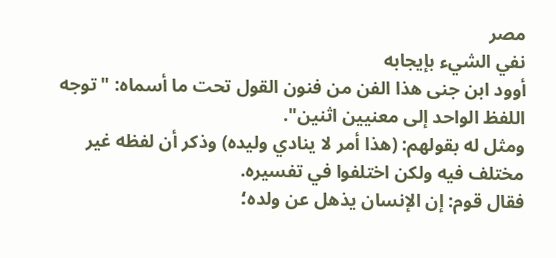مصر
نفي الشيء بإيجابه
أوود ابن جنى هذا الفن من فنون القول تحت ما أسماه: "توجه اللفظ الواحد إلى معنيين اثنين".
ومثل له بقولهم: (هذا أمر لا ينادي وليده) وذكر أن لفظه غير مختلف فيه ولكن اختلفوا في تفسيره.
فقال قوم: إن الإنسان يذهل عن ولده؛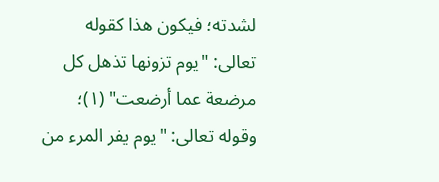لشدته؛ فيكون هذا كقوله تعالى: "يوم تزونها تذهل كل مرضعة عما أرضعت" (١)؛ وقوله تعالى: "يوم يفر المرء من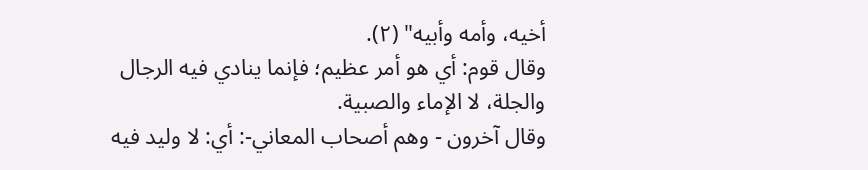أخيه، وأمه وأبيه" (٢).
وقال قوم: أي هو أمر عظيم؛ فإنما ينادي فيه الرجال والجلة، لا الإماء والصبية.
وقال آخرون - وهم أصحاب المعاني-: أي: لا وليد فيه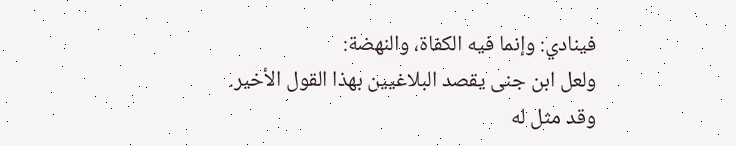فينادي: وإنما فيه الكفاة، والنهضة:
ولعل ابن جنى يقصد البلاغيين بهذا القول الأخير.
وقد مثل له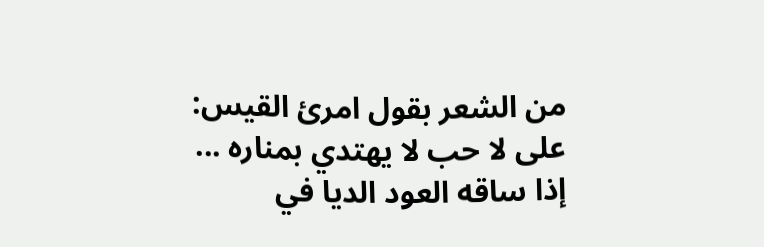من الشعر بقول امرئ القيس:
على لا حب لا يهتدي بمناره ... إذا ساقه العود الديا في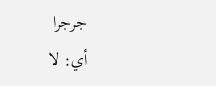جرجرا
أي: لا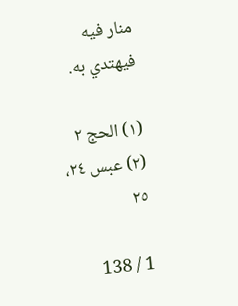منار فيه فيهتدي به.

(١) الحج ٢
(٢) عبس ٢٤، ٢٥

1 / 138